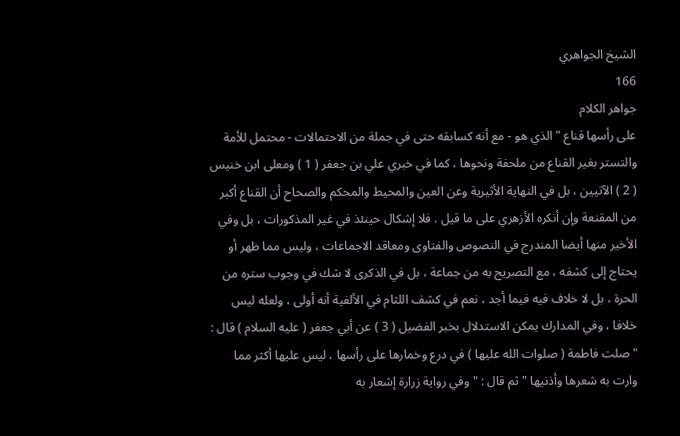الشيخ الجواهري
166
جواهر الكلام
على رأسها قناع " الذي هو - مع أنه كسابقه حتى في جملة من الاحتمالات - محتمل للأمة والتستر بغير القناع من ملحفة ونحوها ، كما في خبري علي بن جعفر ( 1 ) ومعلى ابن خنيس ( 2 ) الآتيين ، بل في النهاية الأثيرية وعن العين والمحيط والمحكم والصحاح أن القناع أكبر من المقنعة وإن أنكره الأزهري على ما قيل . فلا إشكال حينئذ في غير المذكورات ، بل وفي الأخير منها أيضا المندرج في النصوص والفتاوى ومعاقد الاجماعات ، وليس مما ظهر أو يحتاج إلى كشفه ، مع التصريح به من جماعة ، بل في الذكرى لا شك في وجوب ستره من الحرة ، بل لا خلاف فيه فيما أجد ، نعم في كشف اللثام في الألفية أنه أولى ، ولعله ليس خلافا ، وفي المدارك يمكن الاستدلال بخبر الفضيل ( 3 ) عن أبي جعفر ( عليه السلام ) قال : " صلت فاطمة ( صلوات الله عليها ) في درع وخمارها على رأسها ، ليس عليها أكثر مما وارت به شعرها وأذنيها " ثم قال : " وفي رواية زرارة إشعار به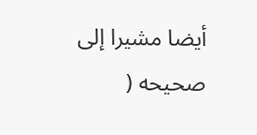أيضا مشيرا إلى صحيحه (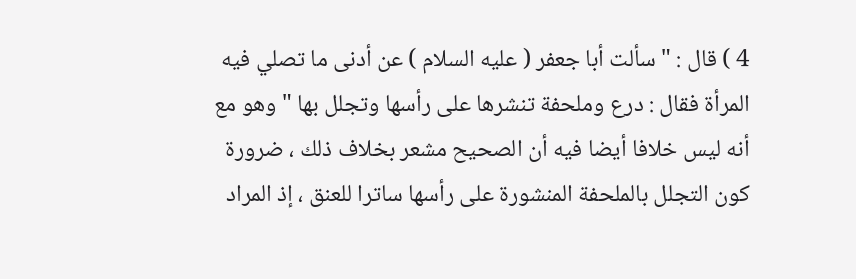4 ) قال : " سألت أبا جعفر ( عليه السلام ) عن أدنى ما تصلي فيه المرأة فقال : درع وملحفة تنشرها على رأسها وتجلل بها " وهو مع أنه ليس خلافا أيضا فيه أن الصحيح مشعر بخلاف ذلك ، ضرورة كون التجلل بالملحفة المنشورة على رأسها ساترا للعنق ، إذ المراد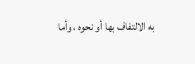به الالتفاف بها أو نحوه ، وأما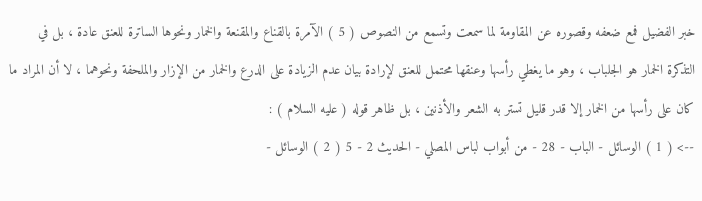خبر الفضيل فمع ضعفه وقصوره عن المقاومة لما سمعت وتسمع من النصوص ( 5 ) الآمرة بالقناع والمقنعة والخمار ونحوها الساترة للعنق عادة ، بل في التذكرة الخمار هو الجلباب ، وهو ما يغطي رأسها وعنقها محتمل للعنق لإرادة بيان عدم الزيادة على الدرع والخمار من الإزار والملحفة ونحوهما ، لا أن المراد ما كان على رأسها من الخمار إلا قدر قليل تستر به الشعر والأذنين ، بل ظاهر قوله ( عليه السلام ) :
--> ( 1 ) الوسائل - الباب - 28 - من أبواب لباس المصلي - الحديث 2 - 5 ( 2 ) الوسائل -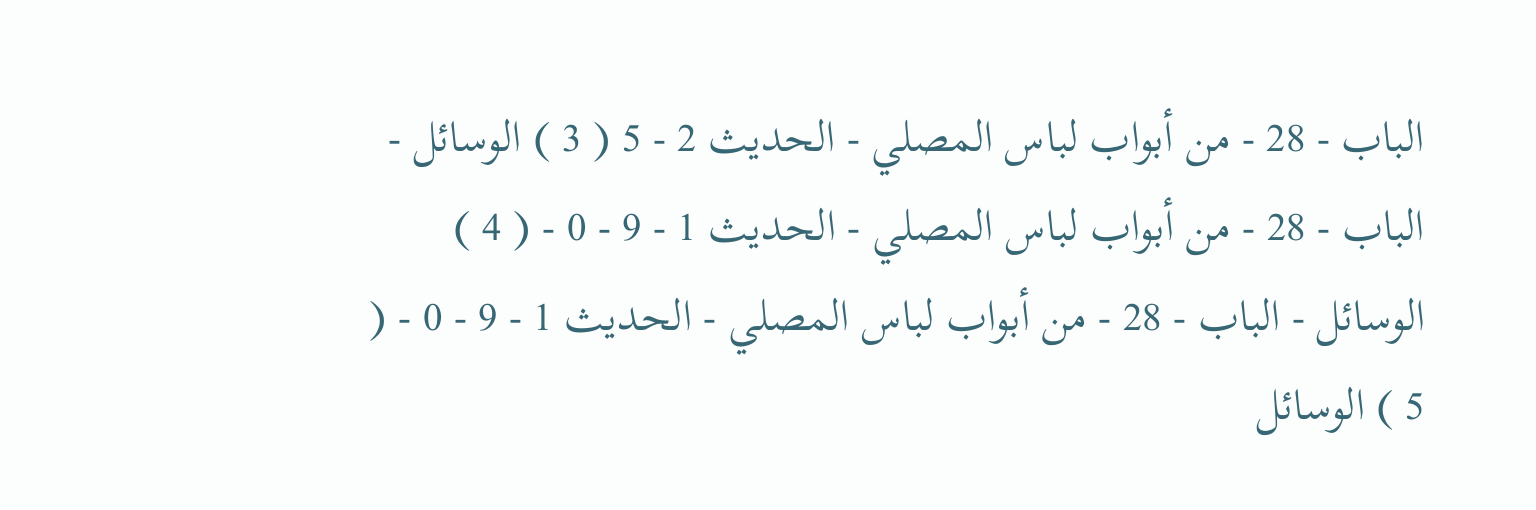الباب - 28 - من أبواب لباس المصلي - الحديث 2 - 5 ( 3 ) الوسائل - الباب - 28 - من أبواب لباس المصلي - الحديث 1 - 9 - 0 - ( 4 ) الوسائل - الباب - 28 - من أبواب لباس المصلي - الحديث 1 - 9 - 0 - ( 5 ) الوسائل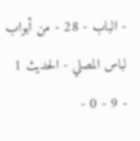- الباب - 28 - من أبواب لباس المصلي - الحديث 1 - 9 - 0 -